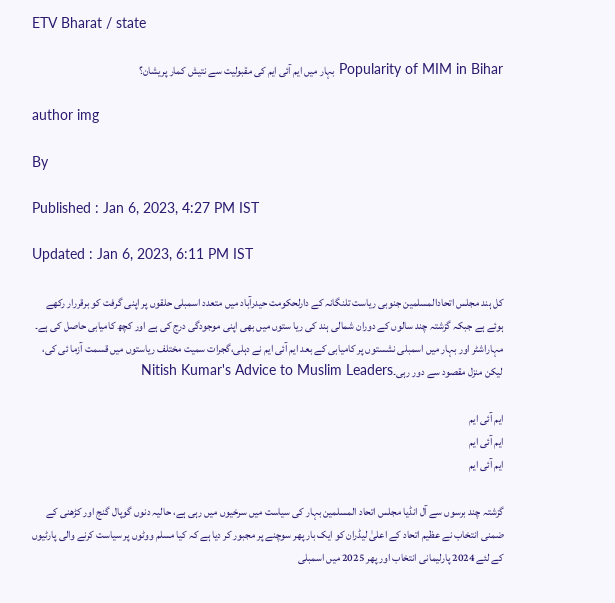ETV Bharat / state

Popularity of MIM in Bihar بہار میں ایم آئی ایم کی مقبولیت سے نتیش کمار پریشان؟

author img

By

Published : Jan 6, 2023, 4:27 PM IST

Updated : Jan 6, 2023, 6:11 PM IST

کل ہند مجلس اتحادالمسلمین جنوبی ریاست تلنگانہ کے دارلحکومت حیدرآباد میں متعدد اسمبلی حلقوں پر اپنی گرفت کو برقررار رکھے ہوئے ہے جبکہ گزشتہ چند سالوں کے دوران شمالی ہند کی ریا ستوں میں بھی اپنی موجودگی درج کی ہے اور کچھ کامیابی حاصل کی ہے۔ مہاراشٹر اور بہار میں اسمبلی نشستوں پر کامیابی کے بعد ایم آئی ایم نے دہلی،گجرات سمیت مختلف ریاستوں میں قسمت آزما ئی کی، لیکن منزل مقصود سے دور رہی۔Nitish Kumar's Advice to Muslim Leaders

ایم آئی ایم
ایم آئی ایم
ایم آئی ایم

گزشتہ چند برسوں سے آل انڈیا مجلس اتحاد المسلمین بہار کی سیاست میں سرخیوں میں رہی ہے، حالیہ دنوں گوپال گنج اور کڑھنی کے ضمنی انتخاب نے عظیم اتحاد کے اعلیٰ لیڈران کو ایک بار پھر سوچنے پر مجبور کر دیا ہے کہ کیا مسلم ووٹوں پر سیاست کرنے والی پارٹیوں کے لئے 2024 پارلیمانی انتخاب اور پھر 2025 میں اسمبلی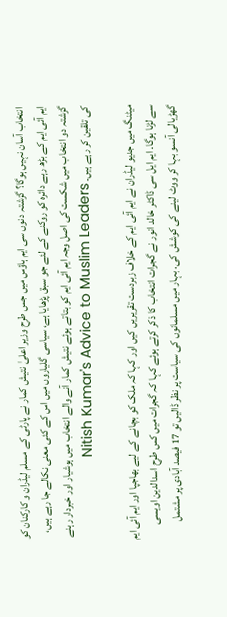انتخاب آسان نہیں ہوگا؟ گزشتہ دنوں سی ایم ہاؤس میں جس طرح وزیر اعلیٰ نتیش کمار نے پارٹی کے مسلم لیڈران و کارکنان کو ایم آئی ایم کے بڑھ رہے دائرہ کو روکنے کے لئے جو سبق پڑھایا ہے، سیاسی گلیاروں میں اس کے کئی معنی نکالے جا رہے ہیں، گزشتہ دو انتخاب میں شکست کی اصل وجہ ایم آئی ایم کو بتاتے ہوئے نتیش کمار آنے والے انتخاب میں ہوشیار اور خبردار رہنے کی تلقین کر رہے ہیں۔ Nitish Kumar's Advice to Muslim Leaders

میٹنگ میں جدیو لیڈران نے ایم آئی ایم کے خلاف زبردست تقریریں کیں اور کہا کہ ملک کو بچانے کے لیے بھاجپا اور ایم آئی ایم سے لڑنا ہوگا. ایم ایل سی ڈاکٹر خالد انور نے گجرات انتخاب کا ذکر کرتے ہوئے کہا کہ گجرات میں کس طرح اسدالدین اویسی گھڑیالی آنسو بہا کر ووٹ لینے کی کوشش کی. بہار میں مسلمانوں کی سیاست پر نظر ڈالیں تو 17 فیصد آبادی پر مشتمل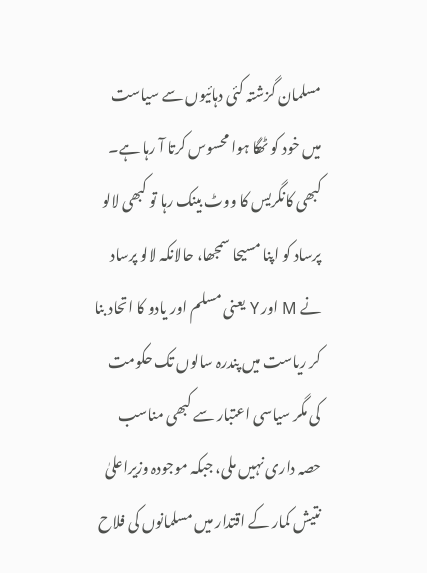مسلمان گزشتہ کئی دہائیوں سے سیاست میں خود کو ٹھگا ہوا محسوس کرتا آ رہا ہے۔ کبھی کانگریس کا ووٹ بینک رہا تو کبھی لالو پرساد کو اپنا مسیحا سمجھا، حالانکہ لالو پرساد نے M اور Y یعنی مسلم اور یادو کا اتحاد بنا کر ریاست میں پندرہ سالوں تک حکومت کی مگر سیاسی اعتبار سے کبھی مناسب حصہ داری نہیں ملی، جبکہ موجودہ وزیراعلیٰ نتیش کمار کے اقتدار میں مسلمانوں کی فلاح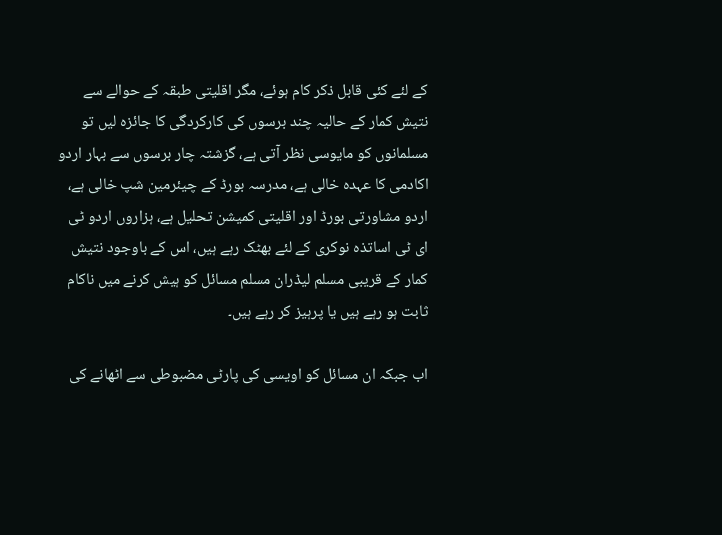کے لئے کئی قابل ذکر کام ہوئے، مگر اقلیتی طبقہ کے حوالے سے نتیش کمار کے حالیہ چند برسوں کی کارکردگی کا جائزہ لیں تو مسلمانوں کو مایوسی نظر آتی ہے، گزشتہ چار برسوں سے بہار اردو اکادمی کا عہدہ خالی ہے، مدرسہ بورڈ کے چیئرمین شپ خالی ہے، اردو مشاورتی بورڈ اور اقلیتی کمیشن تحلیل ہے، ہزاروں اردو ٹی ای ٹی اساتذہ نوکری کے لئے بھٹک رہے ہیں، اس کے باوجود نتیش کمار کے قریبی مسلم لیڈران مسلم مسائل کو ہیش کرنے میں ناکام ثابت ہو رہے ہیں یا پرہیز کر رہے ہیں۔

اب جبکہ ان مسائل کو اویسی کی پارٹی مضبوطی سے اٹھانے کی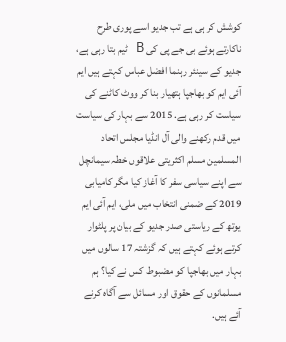کوشش کر ہی ہے تب جدیو اسے پوری طرح ناکارتے ہوئے بی جے پی کی B ٹیم بتا رہی ہے، جدیو کے سینئر رہنما افضل عباس کہتے ہیں ایم آئی ایم کو بھاجپا ہتھیار بنا کر ووٹ کاٹنے کی سیاست کر رہی ہے. 2015 سے بہار کی سیاست میں قدم رکھنے والی آل انڈیا مجلس اتحاد المسلمین مسلم اکثریتی علاقوں خطہ سیمانچل سے اپنے سیاسی سفر کا آغاز کیا مگر کامیابی 2019 کے ضمنی انتخاب میں ملی، ایم آئی ایم یوتھ کے ریاستی صدر جدیو کے بیان پر پلٹوار کرتے ہوئے کہتے ہیں کہ گزشتہ 17 سالوں میں بہار میں بھاجپا کو مضبوط کس نے کیا؟ ہم مسلمانوں کے حقوق اور مسائل سے آگاہ کرنے آئے ہیں.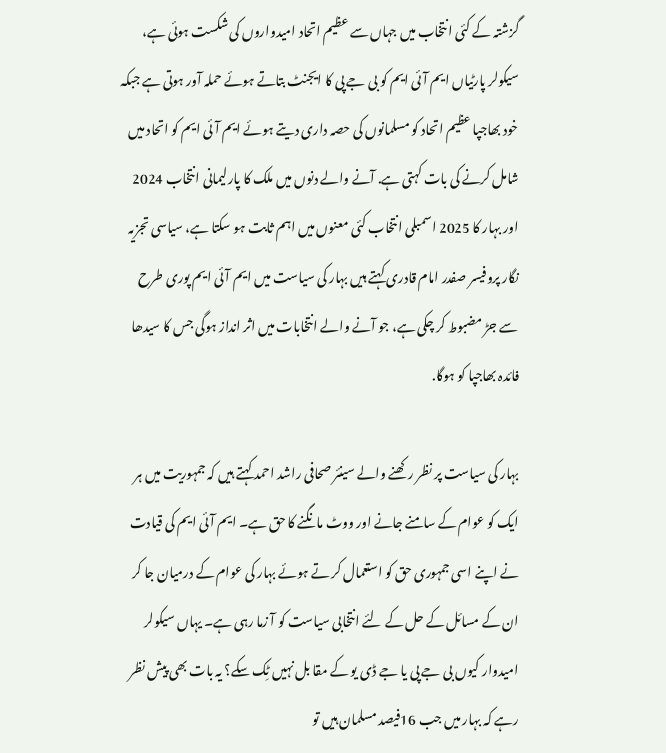گزشتہ کے کئی انتخاب میں جہاں سے عظیم اتحاد امیدواروں کی شکست ہوئی ہے، سیکولر پارٹیاں ایم آئی ایم کو بی جے پی کا ایجنٹ بتاتے ہوئے حملہ آور ہوتی ہے جبکہ خود بھاجپا عظیم اتحاد کو مسلمانوں کی حصہ داری دیتے ہوئے ایم آئی ایم کو اتحاد میں شامل کرنے کی بات کہتی ہے. آنے والے دنوں میں ملک کا پارلیمانی انتخاب 2024 اور بہار کا 2025 اسمبلی انتخاب کئی معنوں میں اہم ثابت ہو سکتا ہے، سیاسی تجزیہ نگار پروفیسر صفدر امام قادری کہتے ہیں بہار کی سیاست میں ایم آئی ایم پوری طرح سے جڑ مضبوط کر چکی ہے، جو آنے والے انتخابات میں اثر انداز ہوگی جس کا سیدھا فائدہ بھاجپا کو ہوگا.

بہار کی سیاست پر نظر رکھنے والے سینئر صحافی راشد احمد کہتے ہیں کہ جمہوریت میں ہر ایک کو عوام کے سامنے جانے اور ووٹ مانگنے کا حق ہے۔ ایم آئی ایم کی قیادت نے اپنے اسی جمہوری حق کو استعمال کر تے ہوئے بہار کی عوام کے درمیان جا کر ان کے مسائل کے حل کے لئے انتخابی سیاست کو آ زما رہی ہے۔ یہاں سیکولر امیدوار کیوں بی جے پی یا جے ڈی یو کے مقا بل نہیں ٹِک سکے؟ یہ بات بھی پیش نظر رہے کہ بہار میں جب 16فیصد مسلمان ہیں تو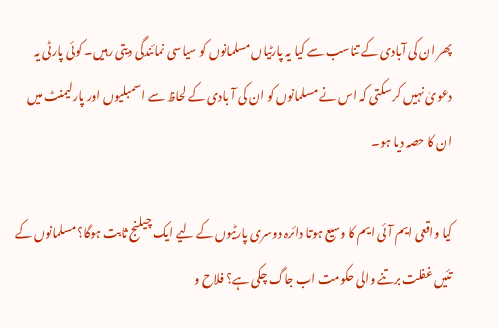پھر ان کی آبادی کے تناسب سے کیا یہ پارٹیاں مسلمانوں کو سیاسی نمائندگی دیتی رہیں۔ کوئی پارٹی یہ دعویٰ نہیں کر سکتی کہ اس نے مسلمانوں کو ان کی آ بادی کے لحاظ سے اسمبلیوں اور پارلیمنٹ میں ان کا حصہ دیا ہو۔

کیا واقعی ایم آئی ایم کا وسیع ہوتا دائرہ دوسری پارٹیوں کے لیے ایک چیلنج ثابت ہوگا؟ مسلمانوں کے تئیں غفلت برتنے والی حکومت اب جاگ چکی ہے؟ فلاح و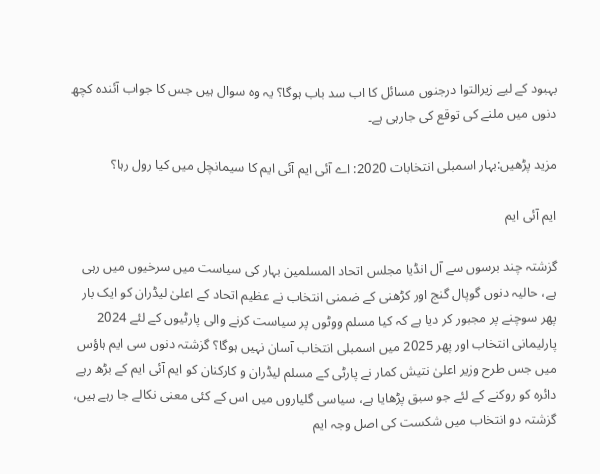بہبود کے لیے زیرالتوا درجنوں مسائل کا اب سد باب ہوگا؟ یہ وہ سوال ہیں جس کا جواب آئندہ کچھ دنوں میں ملنے کی توقع کی جارہی ہے۔

مزید پڑھیں:بہار اسمبلی انتخابات 2020: اے آئی ایم آئی ایم کا سیمانچل میں کیا رول رہا؟

ایم آئی ایم

گزشتہ چند برسوں سے آل انڈیا مجلس اتحاد المسلمین بہار کی سیاست میں سرخیوں میں رہی ہے، حالیہ دنوں گوپال گنج اور کڑھنی کے ضمنی انتخاب نے عظیم اتحاد کے اعلیٰ لیڈران کو ایک بار پھر سوچنے پر مجبور کر دیا ہے کہ کیا مسلم ووٹوں پر سیاست کرنے والی پارٹیوں کے لئے 2024 پارلیمانی انتخاب اور پھر 2025 میں اسمبلی انتخاب آسان نہیں ہوگا؟ گزشتہ دنوں سی ایم ہاؤس میں جس طرح وزیر اعلیٰ نتیش کمار نے پارٹی کے مسلم لیڈران و کارکنان کو ایم آئی ایم کے بڑھ رہے دائرہ کو روکنے کے لئے جو سبق پڑھایا ہے، سیاسی گلیاروں میں اس کے کئی معنی نکالے جا رہے ہیں، گزشتہ دو انتخاب میں شکست کی اصل وجہ ایم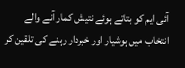آئی ایم کو بتاتے ہوئے نتیش کمار آنے والے انتخاب میں ہوشیار اور خبردار رہنے کی تلقین کر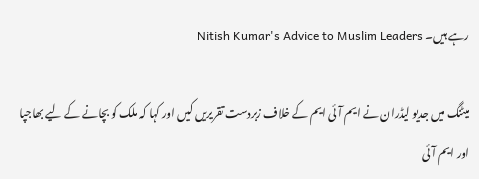رہے ہیں۔ Nitish Kumar's Advice to Muslim Leaders

میٹنگ میں جدیو لیڈران نے ایم آئی ایم کے خلاف زبردست تقریریں کیں اور کہا کہ ملک کو بچانے کے لیے بھاجپا اور ایم آئی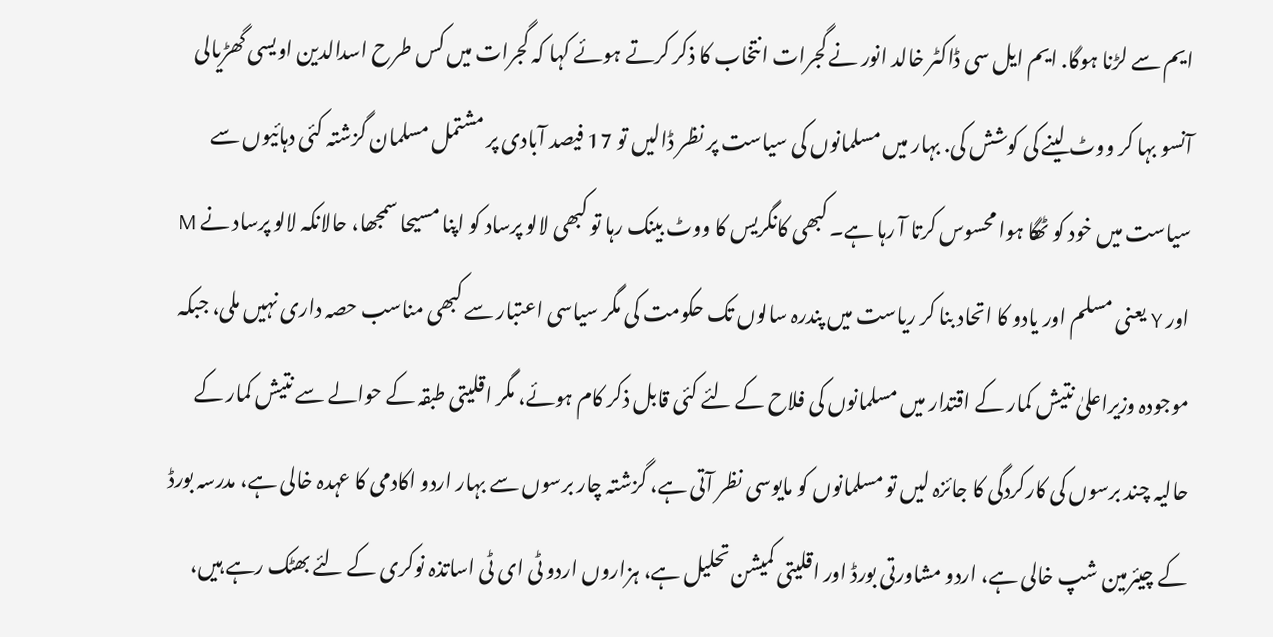ایم سے لڑنا ہوگا. ایم ایل سی ڈاکٹر خالد انور نے گجرات انتخاب کا ذکر کرتے ہوئے کہا کہ گجرات میں کس طرح اسدالدین اویسی گھڑیالی آنسو بہا کر ووٹ لینے کی کوشش کی. بہار میں مسلمانوں کی سیاست پر نظر ڈالیں تو 17 فیصد آبادی پر مشتمل مسلمان گزشتہ کئی دہائیوں سے سیاست میں خود کو ٹھگا ہوا محسوس کرتا آ رہا ہے۔ کبھی کانگریس کا ووٹ بینک رہا تو کبھی لالو پرساد کو اپنا مسیحا سمجھا، حالانکہ لالو پرساد نے M اور Y یعنی مسلم اور یادو کا اتحاد بنا کر ریاست میں پندرہ سالوں تک حکومت کی مگر سیاسی اعتبار سے کبھی مناسب حصہ داری نہیں ملی، جبکہ موجودہ وزیراعلیٰ نتیش کمار کے اقتدار میں مسلمانوں کی فلاح کے لئے کئی قابل ذکر کام ہوئے، مگر اقلیتی طبقہ کے حوالے سے نتیش کمار کے حالیہ چند برسوں کی کارکردگی کا جائزہ لیں تو مسلمانوں کو مایوسی نظر آتی ہے، گزشتہ چار برسوں سے بہار اردو اکادمی کا عہدہ خالی ہے، مدرسہ بورڈ کے چیئرمین شپ خالی ہے، اردو مشاورتی بورڈ اور اقلیتی کمیشن تحلیل ہے، ہزاروں اردو ٹی ای ٹی اساتذہ نوکری کے لئے بھٹک رہے ہیں،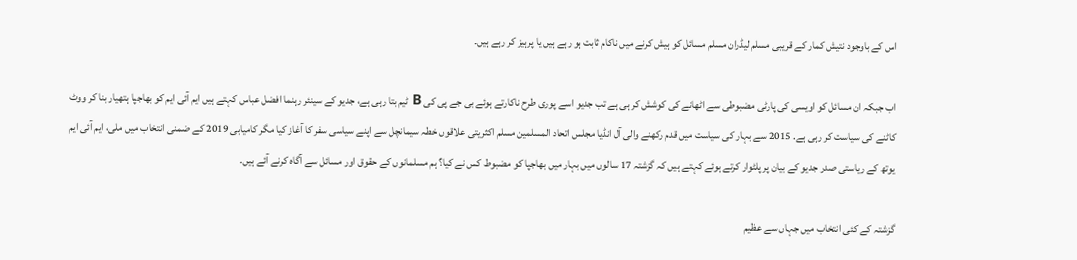اس کے باوجود نتیش کمار کے قریبی مسلم لیڈران مسلم مسائل کو ہیش کرنے میں ناکام ثابت ہو رہے ہیں یا پرہیز کر رہے ہیں۔

اب جبکہ ان مسائل کو اویسی کی پارٹی مضبوطی سے اٹھانے کی کوشش کر ہی ہے تب جدیو اسے پوری طرح ناکارتے ہوئے بی جے پی کی B ٹیم بتا رہی ہے، جدیو کے سینئر رہنما افضل عباس کہتے ہیں ایم آئی ایم کو بھاجپا ہتھیار بنا کر ووٹ کاٹنے کی سیاست کر رہی ہے. 2015 سے بہار کی سیاست میں قدم رکھنے والی آل انڈیا مجلس اتحاد المسلمین مسلم اکثریتی علاقوں خطہ سیمانچل سے اپنے سیاسی سفر کا آغاز کیا مگر کامیابی 2019 کے ضمنی انتخاب میں ملی، ایم آئی ایم یوتھ کے ریاستی صدر جدیو کے بیان پر پلٹوار کرتے ہوئے کہتے ہیں کہ گزشتہ 17 سالوں میں بہار میں بھاجپا کو مضبوط کس نے کیا؟ ہم مسلمانوں کے حقوق اور مسائل سے آگاہ کرنے آئے ہیں.

گزشتہ کے کئی انتخاب میں جہاں سے عظیم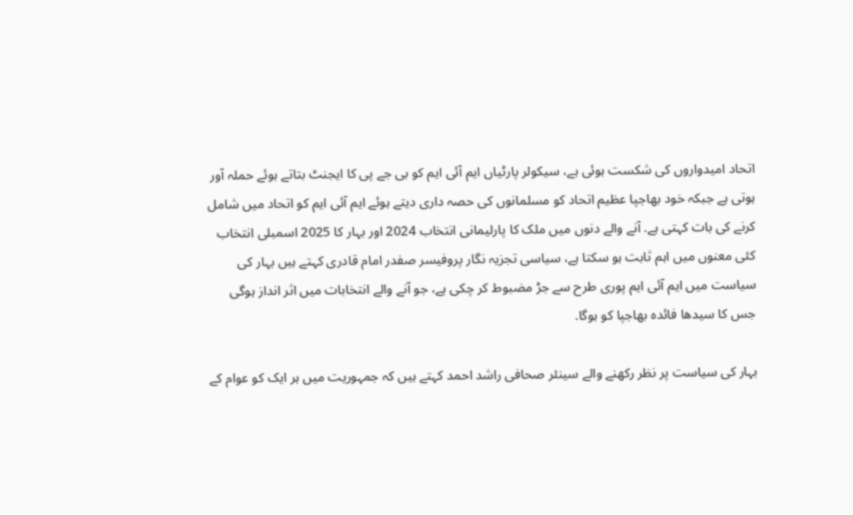اتحاد امیدواروں کی شکست ہوئی ہے، سیکولر پارٹیاں ایم آئی ایم کو بی جے پی کا ایجنٹ بتاتے ہوئے حملہ آور ہوتی ہے جبکہ خود بھاجپا عظیم اتحاد کو مسلمانوں کی حصہ داری دیتے ہوئے ایم آئی ایم کو اتحاد میں شامل کرنے کی بات کہتی ہے. آنے والے دنوں میں ملک کا پارلیمانی انتخاب 2024 اور بہار کا 2025 اسمبلی انتخاب کئی معنوں میں اہم ثابت ہو سکتا ہے، سیاسی تجزیہ نگار پروفیسر صفدر امام قادری کہتے ہیں بہار کی سیاست میں ایم آئی ایم پوری طرح سے جڑ مضبوط کر چکی ہے، جو آنے والے انتخابات میں اثر انداز ہوگی جس کا سیدھا فائدہ بھاجپا کو ہوگا.

بہار کی سیاست پر نظر رکھنے والے سینئر صحافی راشد احمد کہتے ہیں کہ جمہوریت میں ہر ایک کو عوام کے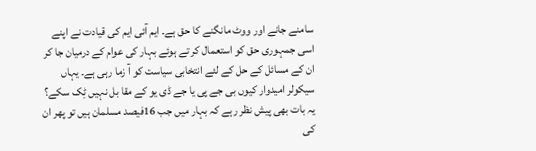سامنے جانے اور ووٹ مانگنے کا حق ہے۔ ایم آئی ایم کی قیادت نے اپنے اسی جمہوری حق کو استعمال کر تے ہوئے بہار کی عوام کے درمیان جا کر ان کے مسائل کے حل کے لئے انتخابی سیاست کو آ زما رہی ہے۔ یہاں سیکولر امیدوار کیوں بی جے پی یا جے ڈی یو کے مقا بل نہیں ٹِک سکے؟ یہ بات بھی پیش نظر رہے کہ بہار میں جب 16فیصد مسلمان ہیں تو پھر ان کی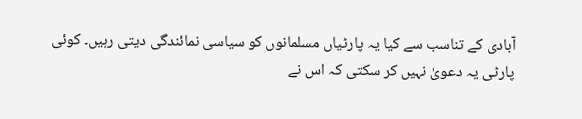آبادی کے تناسب سے کیا یہ پارٹیاں مسلمانوں کو سیاسی نمائندگی دیتی رہیں۔ کوئی پارٹی یہ دعویٰ نہیں کر سکتی کہ اس نے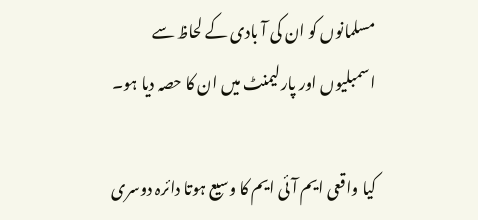مسلمانوں کو ان کی آ بادی کے لحاظ سے اسمبلیوں اور پارلیمنٹ میں ان کا حصہ دیا ہو۔

کیا واقعی ایم آئی ایم کا وسیع ہوتا دائرہ دوسری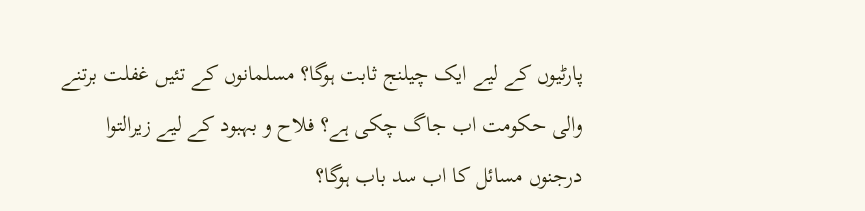پارٹیوں کے لیے ایک چیلنج ثابت ہوگا؟ مسلمانوں کے تئیں غفلت برتنے والی حکومت اب جاگ چکی ہے؟ فلاح و بہبود کے لیے زیرالتوا درجنوں مسائل کا اب سد باب ہوگا؟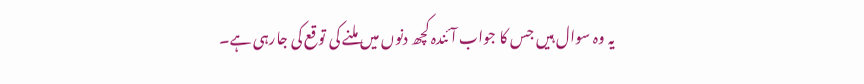یہ وہ سوال ہیں جس کا جواب آئندہ کچھ دنوں میں ملنے کی توقع کی جارہی ہے۔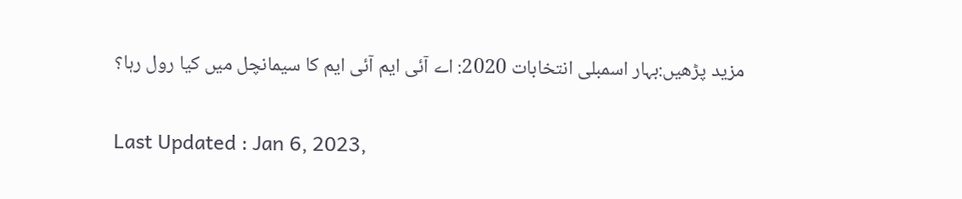مزید پڑھیں:بہار اسمبلی انتخابات 2020: اے آئی ایم آئی ایم کا سیمانچل میں کیا رول رہا؟

Last Updated : Jan 6, 2023,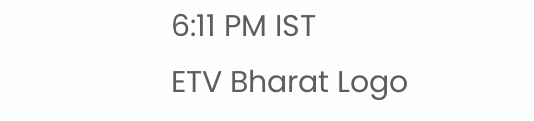6:11 PM IST
ETV Bharat Logo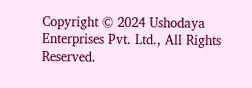Copyright © 2024 Ushodaya Enterprises Pvt. Ltd., All Rights Reserved.